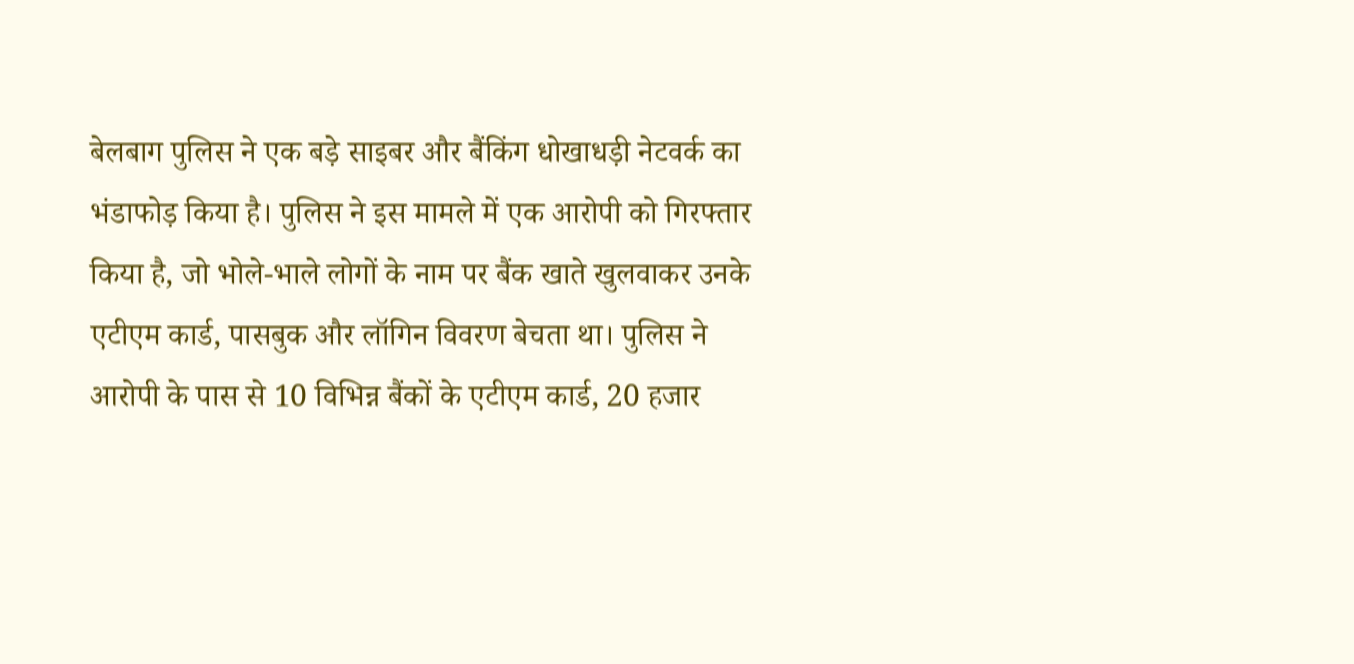बेलबाग पुलिस ने एक बड़े साइबर और बैंकिंग धोखाधड़ी नेटवर्क का भंडाफोड़ किया है। पुलिस ने इस मामले में एक आरोपी को गिरफ्तार किया है, जो भोले-भाले लोगों के नाम पर बैंक खाते खुलवाकर उनके एटीएम कार्ड, पासबुक और लॉगिन विवरण बेचता था। पुलिस ने आरोपी के पास से 10 विभिन्न बैंकों के एटीएम कार्ड, 20 हजार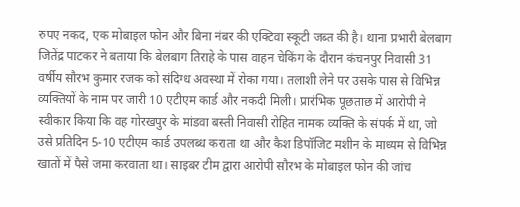रुपए नकद, एक मोबाइल फोन और बिना नंबर की एक्टिवा स्कूटी जब्त की है। थाना प्रभारी बेलबाग जितेंद्र पाटकर ने बताया कि बेलबाग तिराहे के पास वाहन चेकिंग के दौरान कंचनपुर निवासी 31 वर्षीय सौरभ कुमार रजक को संदिग्ध अवस्था में रोका गया। तलाशी लेने पर उसके पास से विभिन्न व्यक्तियों के नाम पर जारी 10 एटीएम कार्ड और नकदी मिली। प्रारंभिक पूछताछ में आरोपी ने स्वीकार किया कि वह गोरखपुर के मांडवा बस्ती निवासी रोहित नामक व्यक्ति के संपर्क में था, जो उसे प्रतिदिन 5-10 एटीएम कार्ड उपलब्ध कराता था और कैश डिपॉजिट मशीन के माध्यम से विभिन्न खातों में पैसे जमा करवाता था। साइबर टीम द्वारा आरोपी सौरभ के मोबाइल फोन की जांच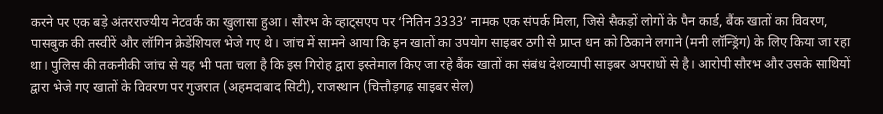करने पर एक बड़े अंतरराज्यीय नेटवर्क का खुलासा हुआ। सौरभ के व्हाट्सएप पर ‘नितिन 3333’ नामक एक संपर्क मिला, जिसे सैकड़ों लोगों के पैन कार्ड, बैंक खातों का विवरण, पासबुक की तस्वीरें और लॉगिन क्रेडेंशियल भेजे गए थे। जांच में सामने आया कि इन खातों का उपयोग साइबर ठगी से प्राप्त धन को ठिकाने लगाने (मनी लॉन्ड्रिंग) के लिए किया जा रहा था। पुलिस की तकनीकी जांच से यह भी पता चला है कि इस गिरोह द्वारा इस्तेमाल किए जा रहे बैंक खातों का संबंध देशव्यापी साइबर अपराधों से है। आरोपी सौरभ और उसके साथियों द्वारा भेजे गए खातों के विवरण पर गुजरात (अहमदाबाद सिटी), राजस्थान (चित्तौड़गढ़ साइबर सेल)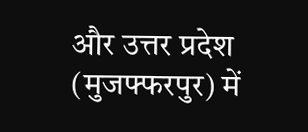और उत्तर प्रदेश (मुजफ्फरपुर) में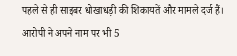पहले से ही साइबर धोखाधड़ी की शिकायतें और मामले दर्ज हैं। आरोपी ने अपने नाम पर भी 5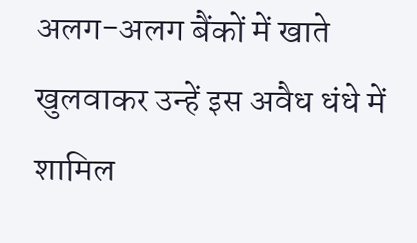अलग-अलग बैंकों में खाते खुलवाकर उन्हें इस अवैध धंधे में शामिल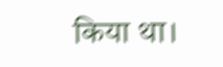किया था।